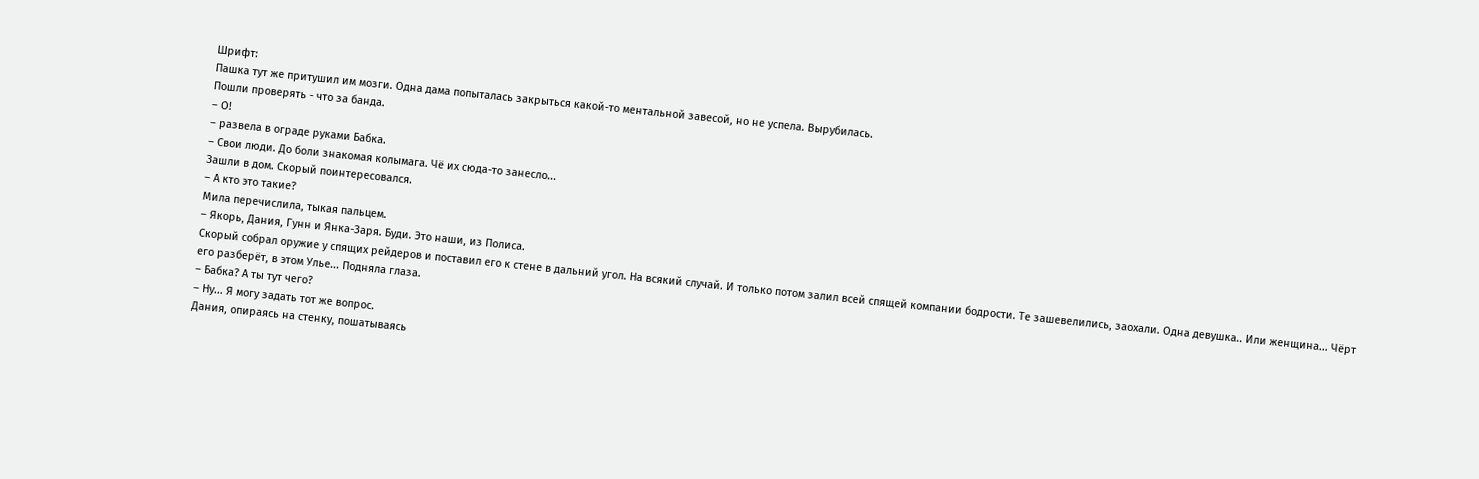Шрифт:
Пашка тут же притушил им мозги. Одна дама попыталась закрыться какой-то ментальной завесой, но не успела. Вырубилась.
Пошли проверять - что за банда.
– О!
– развела в ограде руками Бабка.
– Свои люди. До боли знакомая колымага. Чё их сюда-то занесло...
Зашли в дом. Скорый поинтересовался.
– А кто это такие?
Мила перечислила, тыкая пальцем.
– Якорь, Дания, Гунн и Янка-Заря. Буди. Это наши, из Полиса.
Скорый собрал оружие у спящих рейдеров и поставил его к стене в дальний угол. На всякий случай. И только потом залил всей спящей компании бодрости. Те зашевелились, заохали. Одна девушка.. Или женщина... Чёрт его разберёт, в этом Улье... Подняла глаза.
– Бабка? А ты тут чего?
– Ну... Я могу задать тот же вопрос.
Дания, опираясь на стенку, пошатываясь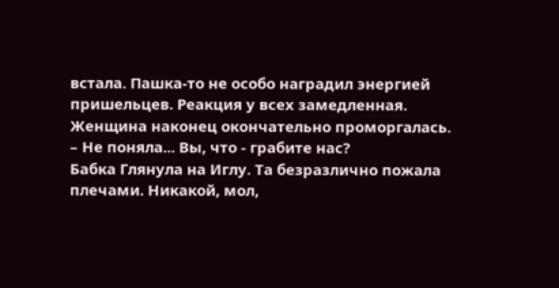встала. Пашка-то не особо наградил энергией пришельцев. Реакция у всех замедленная.
Женщина наконец окончательно проморгалась.
– Не поняла... Вы, что - грабите нас?
Бабка Глянула на Иглу. Та безразлично пожала плечами. Никакой, мол,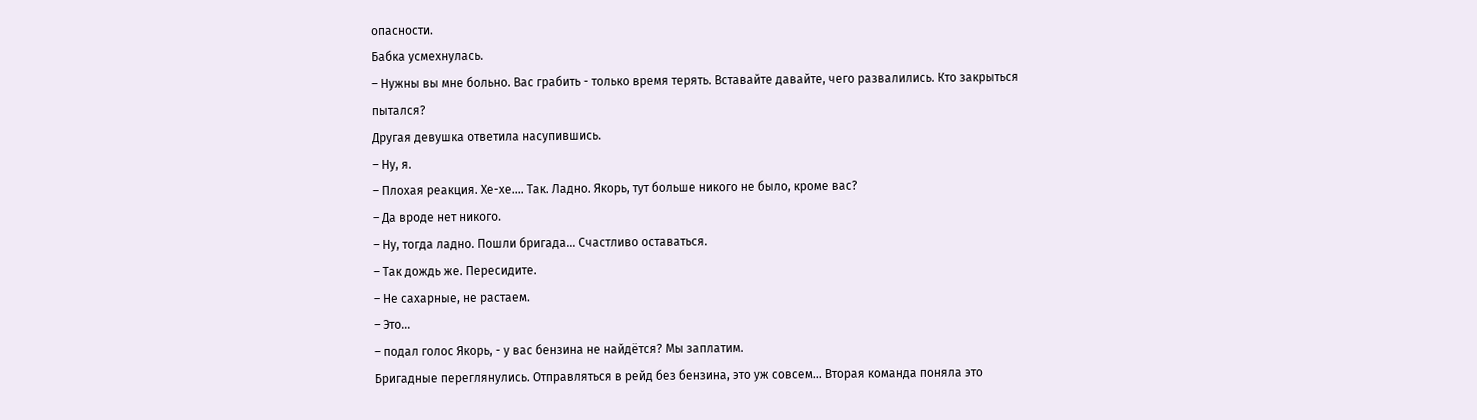опасности.
Бабка усмехнулась.
– Нужны вы мне больно. Вас грабить - только время терять. Вставайте давайте, чего развалились. Кто закрыться пытался?
Другая девушка ответила насупившись.
– Ну, я.
– Плохая реакция. Хе-хе.... Так. Ладно. Якорь, тут больше никого не было, кроме вас?
– Да вроде нет никого.
– Ну, тогда ладно. Пошли бригада... Счастливо оставаться.
– Так дождь же. Пересидите.
– Не сахарные, не растаем.
– Это...
– подал голос Якорь, - у вас бензина не найдётся? Мы заплатим.
Бригадные переглянулись. Отправляться в рейд без бензина, это уж совсем... Вторая команда поняла это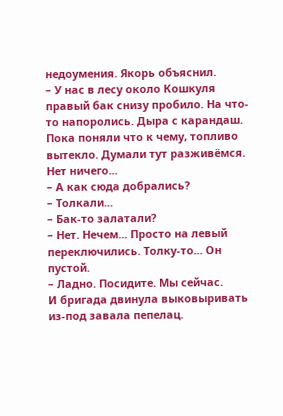недоумения. Якорь объяснил.
– У нас в лесу около Кошкуля правый бак снизу пробило. На что-то напоролись. Дыра с карандаш. Пока поняли что к чему, топливо вытекло. Думали тут разживёмся. Нет ничего...
– А как сюда добрались?
– Толкали...
– Бак-то залатали?
– Нет. Нечем... Просто на левый переключились. Толку-то... Он пустой.
– Ладно. Посидите. Мы сейчас.
И бригада двинула выковыривать из-под завала пепелац.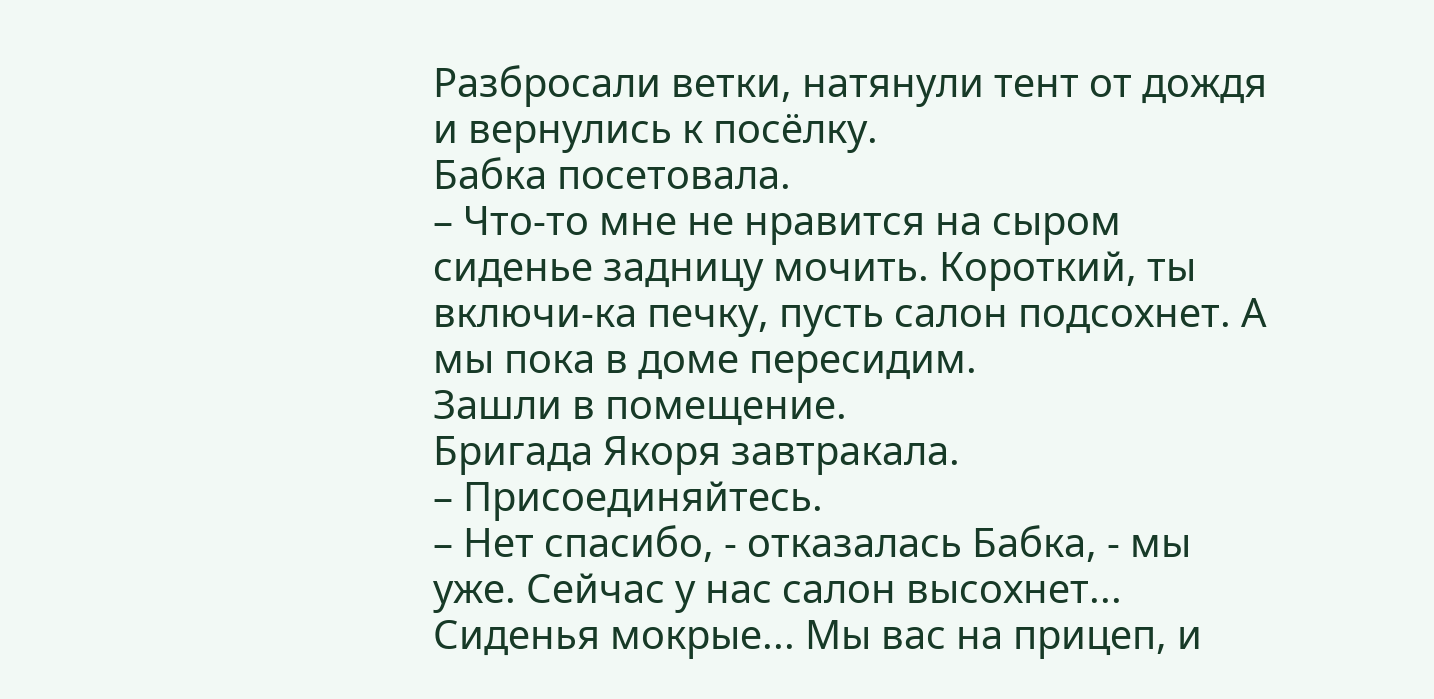Разбросали ветки, натянули тент от дождя и вернулись к посёлку.
Бабка посетовала.
– Что-то мне не нравится на сыром сиденье задницу мочить. Короткий, ты включи-ка печку, пусть салон подсохнет. А мы пока в доме пересидим.
Зашли в помещение.
Бригада Якоря завтракала.
– Присоединяйтесь.
– Нет спасибо, - отказалась Бабка, - мы уже. Сейчас у нас салон высохнет... Сиденья мокрые... Мы вас на прицеп, и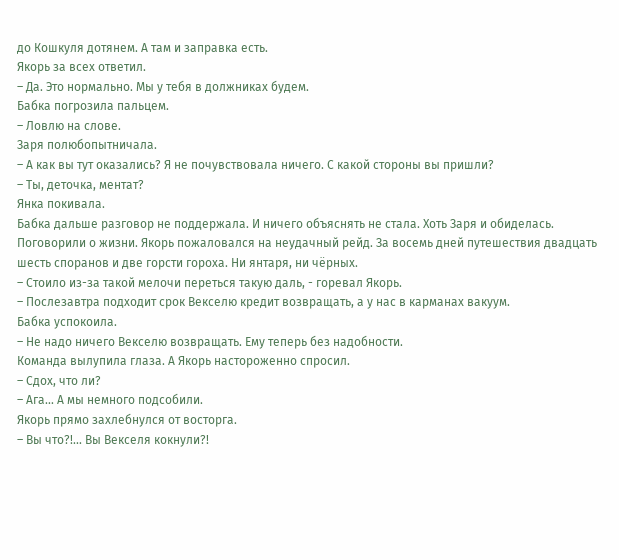до Кошкуля дотянем. А там и заправка есть.
Якорь за всех ответил.
– Да. Это нормально. Мы у тебя в должниках будем.
Бабка погрозила пальцем.
– Ловлю на слове.
Заря полюбопытничала.
– А как вы тут оказались? Я не почувствовала ничего. С какой стороны вы пришли?
– Ты, деточка, ментат?
Янка покивала.
Бабка дальше разговор не поддержала. И ничего объяснять не стала. Хоть Заря и обиделась.
Поговорили о жизни. Якорь пожаловался на неудачный рейд. За восемь дней путешествия двадцать шесть споранов и две горсти гороха. Ни янтаря, ни чёрных.
– Стоило из-за такой мелочи переться такую даль, - горевал Якорь.
– Послезавтра подходит срок Векселю кредит возвращать, а у нас в карманах вакуум.
Бабка успокоила.
– Не надо ничего Векселю возвращать. Ему теперь без надобности.
Команда вылупила глаза. А Якорь настороженно спросил.
– Сдох, что ли?
– Ага... А мы немного подсобили.
Якорь прямо захлебнулся от восторга.
– Вы что?!... Вы Векселя кокнули?!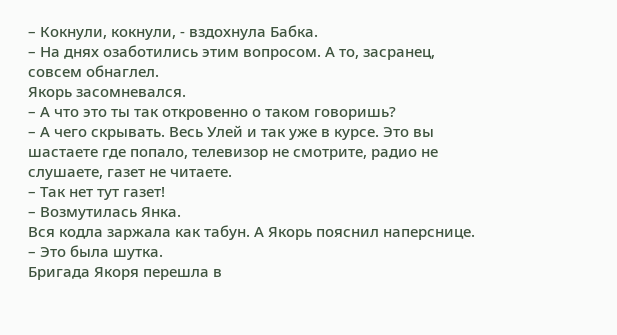– Кокнули, кокнули, - вздохнула Бабка.
– На днях озаботились этим вопросом. А то, засранец, совсем обнаглел.
Якорь засомневался.
– А что это ты так откровенно о таком говоришь?
– А чего скрывать. Весь Улей и так уже в курсе. Это вы шастаете где попало, телевизор не смотрите, радио не слушаете, газет не читаете.
– Так нет тут газет!
– Возмутилась Янка.
Вся кодла заржала как табун. А Якорь пояснил наперснице.
– Это была шутка.
Бригада Якоря перешла в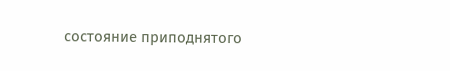состояние приподнятого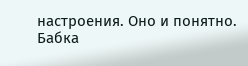настроения. Оно и понятно.
Бабка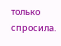только спросила.